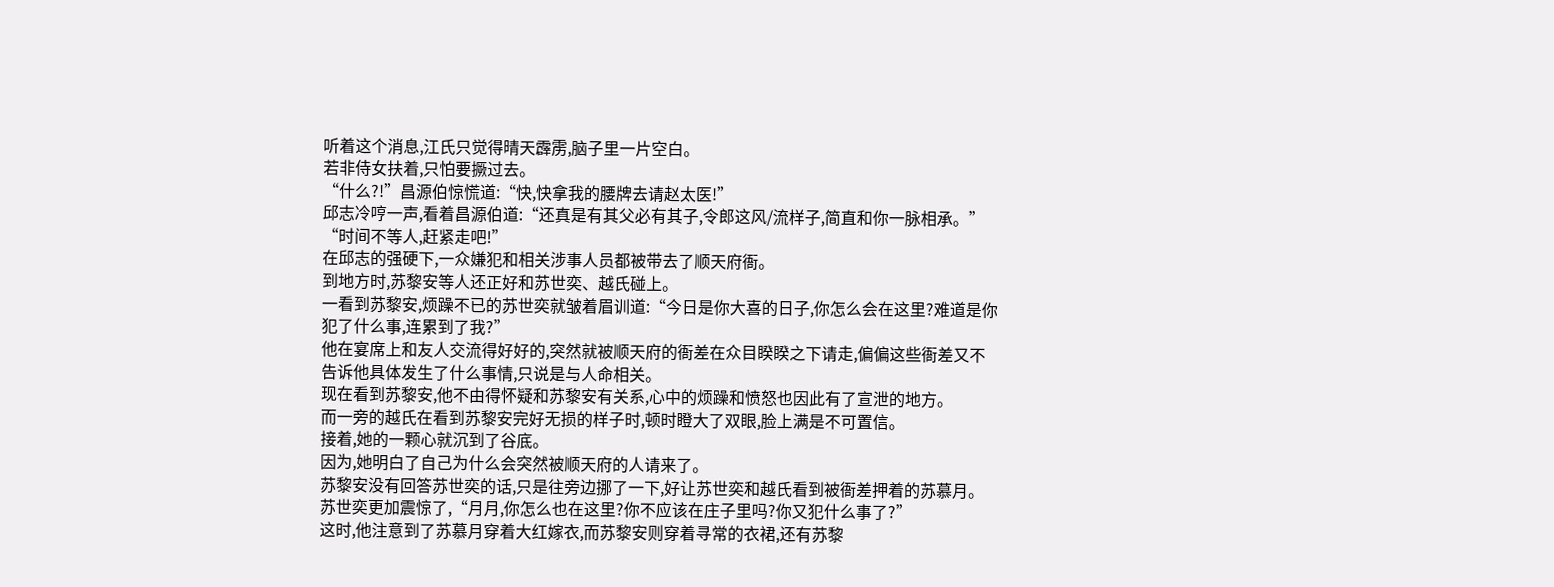听着这个消息,江氏只觉得晴天霹雳,脑子里一片空白。
若非侍女扶着,只怕要撅过去。
“什么?!”昌源伯惊慌道:“快,快拿我的腰牌去请赵太医!”
邱志冷哼一声,看着昌源伯道:“还真是有其父必有其子,令郎这风/流样子,简直和你一脉相承。”
“时间不等人,赶紧走吧!”
在邱志的强硬下,一众嫌犯和相关涉事人员都被带去了顺天府衙。
到地方时,苏黎安等人还正好和苏世奕、越氏碰上。
一看到苏黎安,烦躁不已的苏世奕就皱着眉训道:“今日是你大喜的日子,你怎么会在这里?难道是你犯了什么事,连累到了我?”
他在宴席上和友人交流得好好的,突然就被顺天府的衙差在众目睽睽之下请走,偏偏这些衙差又不告诉他具体发生了什么事情,只说是与人命相关。
现在看到苏黎安,他不由得怀疑和苏黎安有关系,心中的烦躁和愤怒也因此有了宣泄的地方。
而一旁的越氏在看到苏黎安完好无损的样子时,顿时瞪大了双眼,脸上满是不可置信。
接着,她的一颗心就沉到了谷底。
因为,她明白了自己为什么会突然被顺天府的人请来了。
苏黎安没有回答苏世奕的话,只是往旁边挪了一下,好让苏世奕和越氏看到被衙差押着的苏慕月。
苏世奕更加震惊了,“月月,你怎么也在这里?你不应该在庄子里吗?你又犯什么事了?”
这时,他注意到了苏慕月穿着大红嫁衣,而苏黎安则穿着寻常的衣裙,还有苏黎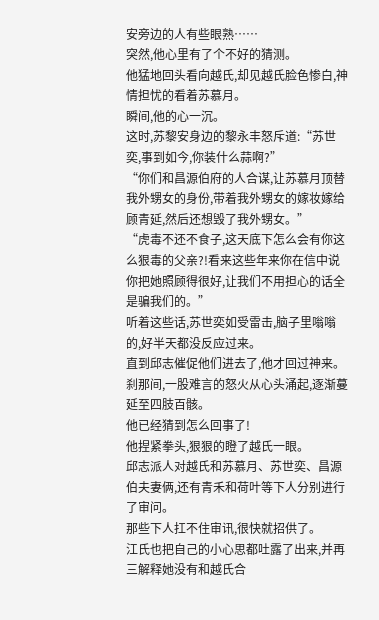安旁边的人有些眼熟……
突然,他心里有了个不好的猜测。
他猛地回头看向越氏,却见越氏脸色惨白,神情担忧的看着苏慕月。
瞬间,他的心一沉。
这时,苏黎安身边的黎永丰怒斥道:“苏世奕,事到如今,你装什么蒜啊?”
“你们和昌源伯府的人合谋,让苏慕月顶替我外甥女的身份,带着我外甥女的嫁妆嫁给顾青延,然后还想毁了我外甥女。”
“虎毒不还不食子,这天底下怎么会有你这么狠毒的父亲?!看来这些年来你在信中说你把她照顾得很好,让我们不用担心的话全是骗我们的。”
听着这些话,苏世奕如受雷击,脑子里嗡嗡的,好半天都没反应过来。
直到邱志催促他们进去了,他才回过神来。
刹那间,一股难言的怒火从心头涌起,逐渐蔓延至四肢百骸。
他已经猜到怎么回事了!
他捏紧拳头,狠狠的瞪了越氏一眼。
邱志派人对越氏和苏慕月、苏世奕、昌源伯夫妻俩,还有青禾和荷叶等下人分别进行了审问。
那些下人扛不住审讯,很快就招供了。
江氏也把自己的小心思都吐露了出来,并再三解释她没有和越氏合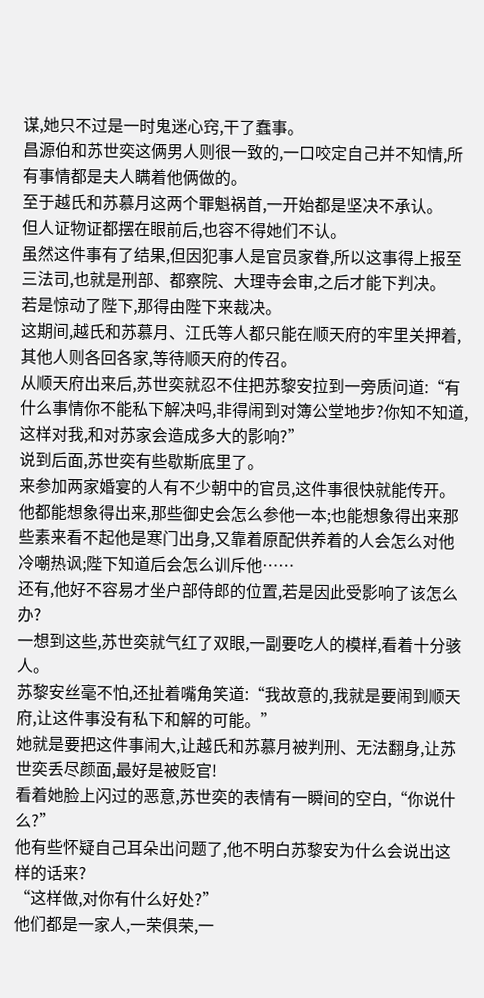谋,她只不过是一时鬼迷心窍,干了蠢事。
昌源伯和苏世奕这俩男人则很一致的,一口咬定自己并不知情,所有事情都是夫人瞒着他俩做的。
至于越氏和苏慕月这两个罪魁祸首,一开始都是坚决不承认。
但人证物证都摆在眼前后,也容不得她们不认。
虽然这件事有了结果,但因犯事人是官员家眷,所以这事得上报至三法司,也就是刑部、都察院、大理寺会审,之后才能下判决。
若是惊动了陛下,那得由陛下来裁决。
这期间,越氏和苏慕月、江氏等人都只能在顺天府的牢里关押着,其他人则各回各家,等待顺天府的传召。
从顺天府出来后,苏世奕就忍不住把苏黎安拉到一旁质问道:“有什么事情你不能私下解决吗,非得闹到对簿公堂地步?你知不知道,这样对我,和对苏家会造成多大的影响?”
说到后面,苏世奕有些歇斯底里了。
来参加两家婚宴的人有不少朝中的官员,这件事很快就能传开。
他都能想象得出来,那些御史会怎么参他一本;也能想象得出来那些素来看不起他是寒门出身,又靠着原配供养着的人会怎么对他冷嘲热讽;陛下知道后会怎么训斥他……
还有,他好不容易才坐户部侍郎的位置,若是因此受影响了该怎么办?
一想到这些,苏世奕就气红了双眼,一副要吃人的模样,看着十分骇人。
苏黎安丝毫不怕,还扯着嘴角笑道:“我故意的,我就是要闹到顺天府,让这件事没有私下和解的可能。”
她就是要把这件事闹大,让越氏和苏慕月被判刑、无法翻身,让苏世奕丢尽颜面,最好是被贬官!
看着她脸上闪过的恶意,苏世奕的表情有一瞬间的空白,“你说什么?”
他有些怀疑自己耳朵出问题了,他不明白苏黎安为什么会说出这样的话来?
“这样做,对你有什么好处?”
他们都是一家人,一荣俱荣,一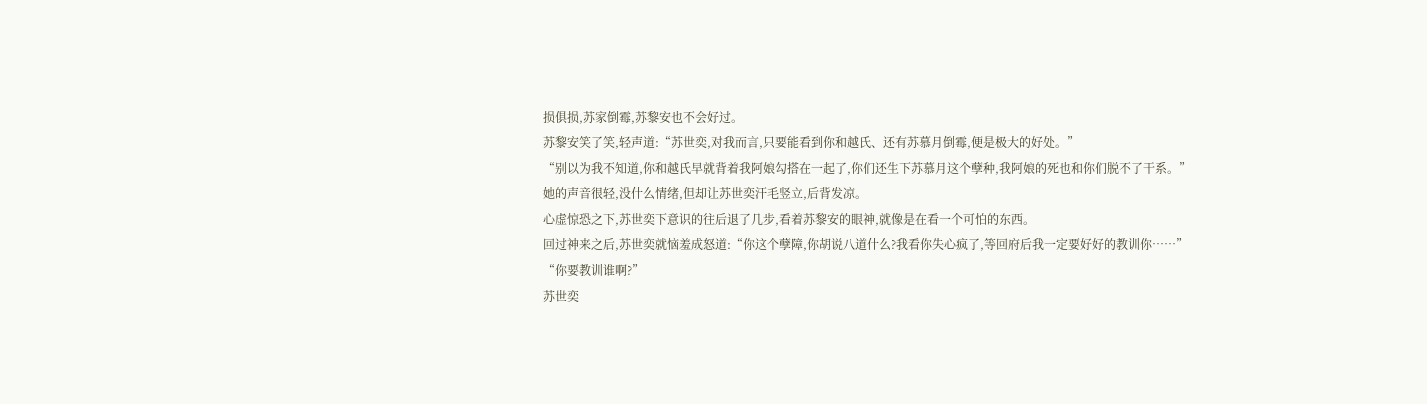损俱损,苏家倒霉,苏黎安也不会好过。
苏黎安笑了笑,轻声道:“苏世奕,对我而言,只要能看到你和越氏、还有苏慕月倒霉,便是极大的好处。”
“别以为我不知道,你和越氏早就背着我阿娘勾搭在一起了,你们还生下苏慕月这个孽种,我阿娘的死也和你们脱不了干系。”
她的声音很轻,没什么情绪,但却让苏世奕汗毛竖立,后背发凉。
心虚惊恐之下,苏世奕下意识的往后退了几步,看着苏黎安的眼神,就像是在看一个可怕的东西。
回过神来之后,苏世奕就恼羞成怒道:“你这个孽障,你胡说八道什么?我看你失心疯了,等回府后我一定要好好的教训你……”
“你要教训谁啊?”
苏世奕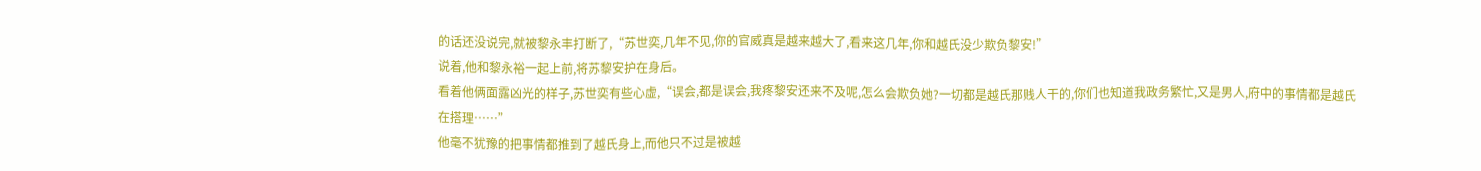的话还没说完,就被黎永丰打断了,“苏世奕,几年不见,你的官威真是越来越大了,看来这几年,你和越氏没少欺负黎安!”
说着,他和黎永裕一起上前,将苏黎安护在身后。
看着他俩面露凶光的样子,苏世奕有些心虚,“误会,都是误会,我疼黎安还来不及呢,怎么会欺负她?一切都是越氏那贱人干的,你们也知道我政务繁忙,又是男人,府中的事情都是越氏在搭理……”
他毫不犹豫的把事情都推到了越氏身上,而他只不过是被越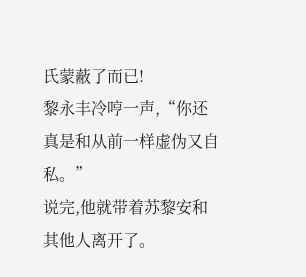氏蒙蔽了而已!
黎永丰冷哼一声,“你还真是和从前一样虚伪又自私。”
说完,他就带着苏黎安和其他人离开了。